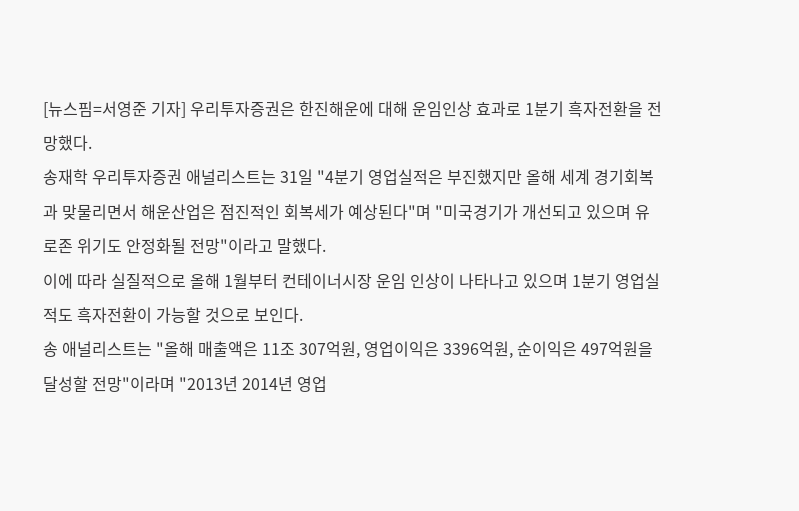[뉴스핌=서영준 기자] 우리투자증권은 한진해운에 대해 운임인상 효과로 1분기 흑자전환을 전망했다.
송재학 우리투자증권 애널리스트는 31일 "4분기 영업실적은 부진했지만 올해 세계 경기회복과 맞물리면서 해운산업은 점진적인 회복세가 예상된다"며 "미국경기가 개선되고 있으며 유로존 위기도 안정화될 전망"이라고 말했다.
이에 따라 실질적으로 올해 1월부터 컨테이너시장 운임 인상이 나타나고 있으며 1분기 영업실적도 흑자전환이 가능할 것으로 보인다.
송 애널리스트는 "올해 매출액은 11조 307억원, 영업이익은 3396억원, 순이익은 497억원을 달성할 전망"이라며 "2013년 2014년 영업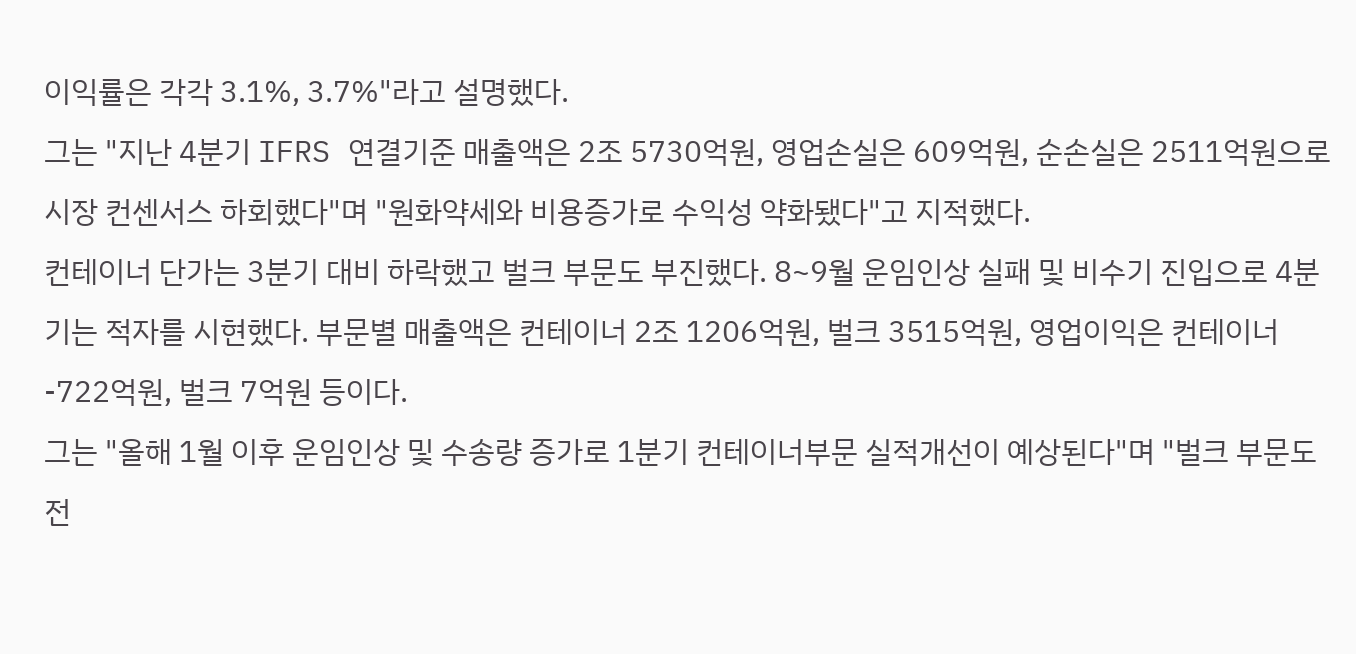이익률은 각각 3.1%, 3.7%"라고 설명했다.
그는 "지난 4분기 IFRS 연결기준 매출액은 2조 5730억원, 영업손실은 609억원, 순손실은 2511억원으로 시장 컨센서스 하회했다"며 "원화약세와 비용증가로 수익성 약화됐다"고 지적했다.
컨테이너 단가는 3분기 대비 하락했고 벌크 부문도 부진했다. 8~9월 운임인상 실패 및 비수기 진입으로 4분기는 적자를 시현했다. 부문별 매출액은 컨테이너 2조 1206억원, 벌크 3515억원, 영업이익은 컨테이너 -722억원, 벌크 7억원 등이다.
그는 "올해 1월 이후 운임인상 및 수송량 증가로 1분기 컨테이너부문 실적개선이 예상된다"며 "벌크 부문도 전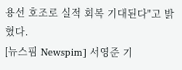용선 호조로 실적 회복 기대된다"고 밝혔다.
[뉴스핌 Newspim] 서영준 기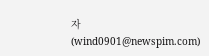자 (wind0901@newspim.com)